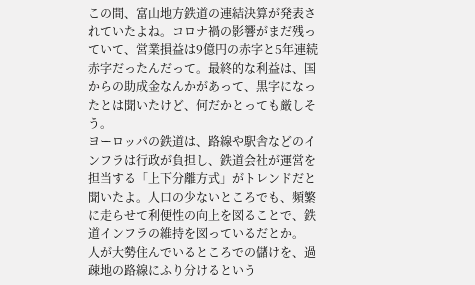この間、富山地方鉄道の連結決算が発表されていたよね。コロナ禍の影響がまだ残っていて、営業損益は9億円の赤字と5年連続赤字だったんだって。最終的な利益は、国からの助成金なんかがあって、黒字になったとは聞いたけど、何だかとっても厳しそう。
ヨーロッパの鉄道は、路線や駅舎などのインフラは行政が負担し、鉄道会社が運営を担当する「上下分離方式」がトレンドだと聞いたよ。人口の少ないところでも、頻繁に走らせて利便性の向上を図ることで、鉄道インフラの維持を図っているだとか。
人が大勢住んでいるところでの儲けを、過疎地の路線にふり分けるという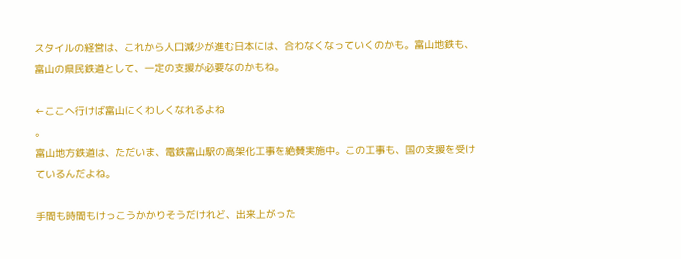スタイルの経営は、これから人口減少が進む日本には、合わなくなっていくのかも。富山地鉄も、富山の県民鉄道として、一定の支援が必要なのかもね。

←ここへ行けば富山にくわしくなれるよね
。
富山地方鉄道は、ただいま、電鉄富山駅の高架化工事を絶賛実施中。この工事も、国の支援を受けているんだよね。

手間も時間もけっこうかかりそうだけれど、出来上がった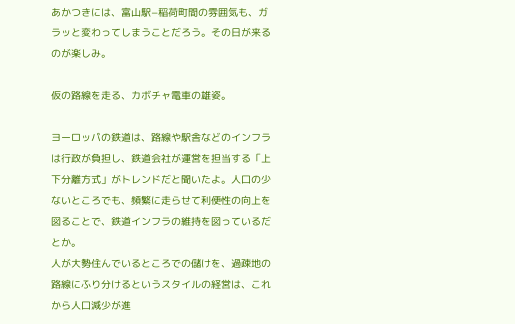あかつきには、富山駅−稲荷町間の雰囲気も、ガラッと変わってしまうことだろう。その日が来るのが楽しみ。

仮の路線を走る、カボチャ電車の雄姿。

ヨーロッパの鉄道は、路線や駅舎などのインフラは行政が負担し、鉄道会社が運営を担当する「上下分離方式」がトレンドだと聞いたよ。人口の少ないところでも、頻繁に走らせて利便性の向上を図ることで、鉄道インフラの維持を図っているだとか。
人が大勢住んでいるところでの儲けを、過疎地の路線にふり分けるというスタイルの経営は、これから人口減少が進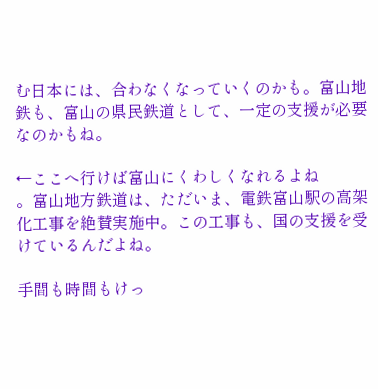む日本には、合わなくなっていくのかも。富山地鉄も、富山の県民鉄道として、一定の支援が必要なのかもね。

←ここへ行けば富山にくわしくなれるよね
。富山地方鉄道は、ただいま、電鉄富山駅の高架化工事を絶賛実施中。この工事も、国の支援を受けているんだよね。

手間も時間もけっ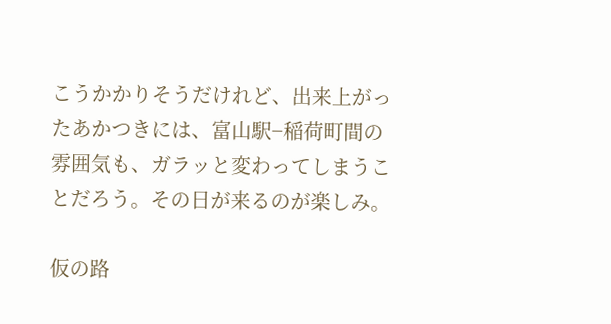こうかかりそうだけれど、出来上がったあかつきには、富山駅−稲荷町間の雰囲気も、ガラッと変わってしまうことだろう。その日が来るのが楽しみ。

仮の路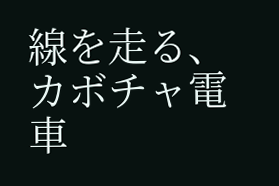線を走る、カボチャ電車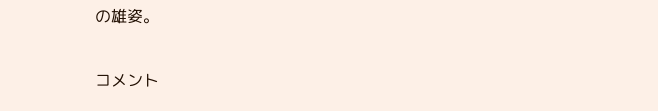の雄姿。

コメント